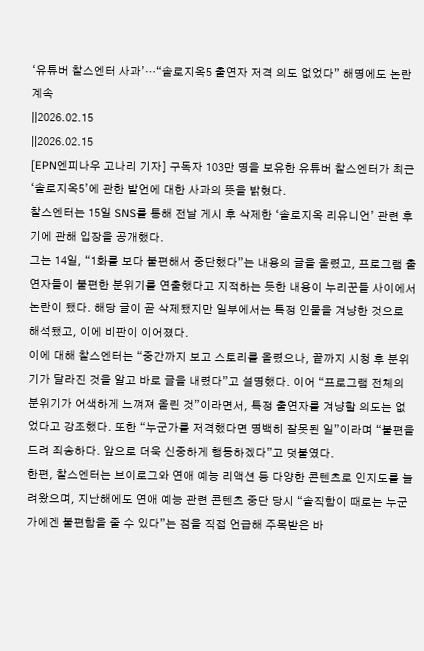‘유튜버 찰스엔터 사과’…“솔로지옥5 출연자 저격 의도 없었다” 해명에도 논란 계속
||2026.02.15
||2026.02.15
[EPN엔피나우 고나리 기자] 구독자 103만 명을 보유한 유튜버 찰스엔터가 최근 ‘솔로지옥5’에 관한 발언에 대한 사과의 뜻을 밝혔다.
찰스엔터는 15일 SNS를 통해 전날 게시 후 삭제한 ‘솔로지옥 리유니언’ 관련 후기에 관해 입장을 공개했다.
그는 14일, “1화를 보다 불편해서 중단했다”는 내용의 글을 올렸고, 프로그램 출연자들이 불편한 분위기를 연출했다고 지적하는 듯한 내용이 누리꾼들 사이에서 논란이 됐다. 해당 글이 곧 삭제됐지만 일부에서는 특정 인물을 겨냥한 것으로 해석됐고, 이에 비판이 이어졌다.
이에 대해 찰스엔터는 “중간까지 보고 스토리를 올렸으나, 끝까지 시청 후 분위기가 달라진 것을 알고 바로 글을 내렸다”고 설명했다. 이어 “프로그램 전체의 분위기가 어색하게 느껴져 올린 것”이라면서, 특정 출연자를 겨냥할 의도는 없었다고 강조했다. 또한 “누군가를 저격했다면 명백히 잘못된 일”이라며 “불편을 드려 죄송하다. 앞으로 더욱 신중하게 행동하겠다”고 덧붙였다.
한편, 찰스엔터는 브이로그와 연애 예능 리액션 등 다양한 콘텐츠로 인지도를 늘려왔으며, 지난해에도 연애 예능 관련 콘텐츠 중단 당시 “솔직함이 때로는 누군가에겐 불편함을 줄 수 있다”는 점을 직접 언급해 주목받은 바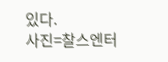있다.
사진=찰스엔터